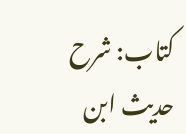کتاب: شرح حدیث ابن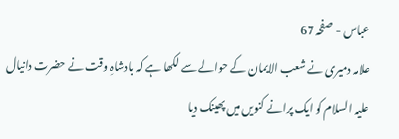عباس - صفحہ 67
علامہ دمیری نے شعب الایمان کے حوالے سے لکھا ہے کہ بادشاہِ وقت نے حضرت دانیال علیہ السلام کو ایک پرانے کنویں میں پھینک دیا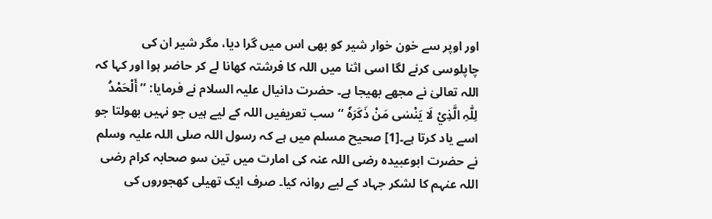اور اوپر سے خون خوار شیر کو بھی اس میں گرا دیا، مگر شیر ان کی چاپلوسی کرنے لگا اسی اثنا میں اللہ کا فرشتہ کھانا لے کر حاضر ہوا اور کہا کہ اللہ تعالیٰ نے مجھے بھیجا ہے۔ حضرت دانیال علیہ السلام نے فرمایا: ’’ أَلْحَمْدُ لِلّٰہِ الَّذِيْ لَا یَنْسٰی مَنْ ذَکَرَہٗ ‘‘ سب تعریفیں اللہ کے لیے ہیں جو نہیں بھولتا جو اسے یاد کرتا ہے۔[1] صحیح مسلم میں ہے کہ رسول اللہ صلی اللہ علیہ وسلم نے حضرت ابوعبیدہ رضی اللہ عنہ کی امارت میں تین سو صحابہ کرام رضی اللہ عنہم کا لشکر جہاد کے لیے روانہ کیا۔ صرف ایک تھیلی کھجوروں کی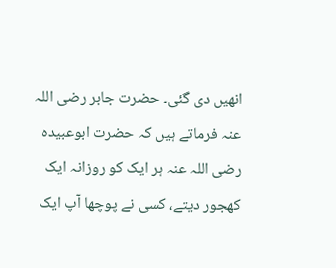انھیں دی گئی۔ حضرت جابر رضی اللہ عنہ فرماتے ہیں کہ حضرت ابوعبیدہ رضی اللہ عنہ ہر ایک کو روزانہ ایک کھجور دیتے، کسی نے پوچھا آپ ایک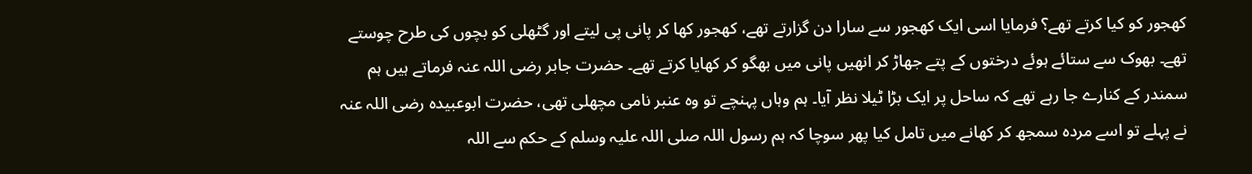کھجور کو کیا کرتے تھے؟ فرمایا اسی ایک کھجور سے سارا دن گزارتے تھے، کھجور کھا کر پانی پی لیتے اور گٹھلی کو بچوں کی طرح چوستے تھے۔ بھوک سے ستائے ہوئے درختوں کے پتے جھاڑ کر انھیں پانی میں بھگو کر کھایا کرتے تھے۔ حضرت جابر رضی اللہ عنہ فرماتے ہیں ہم سمندر کے کنارے جا رہے تھے کہ ساحل پر ایک بڑا ٹیلا نظر آیا۔ ہم وہاں پہنچے تو وہ عنبر نامی مچھلی تھی، حضرت ابوعبیدہ رضی اللہ عنہ نے پہلے تو اسے مردہ سمجھ کر کھانے میں تامل کیا پھر سوچا کہ ہم رسول اللہ صلی اللہ علیہ وسلم کے حکم سے اللہ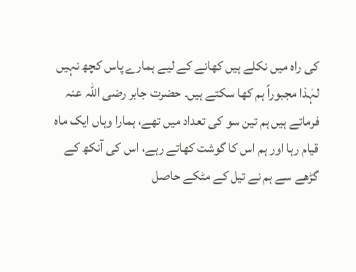کی راہ میں نکلے ہیں کھانے کے لیے ہمارے پاس کچھ نہیں لہٰذا مجبوراً ہم کھا سکتے ہیں۔ حضرت جابر رضی اللہ عنہ فرماتے ہیں ہم تین سو کی تعداد میں تھے، ہمارا وہاں ایک ماہ قیام رہا اور ہم اس کا گوشت کھاتے رہے، اس کی آنکھ کے گڑھے سے ہم نے تیل کے مٹکے حاصل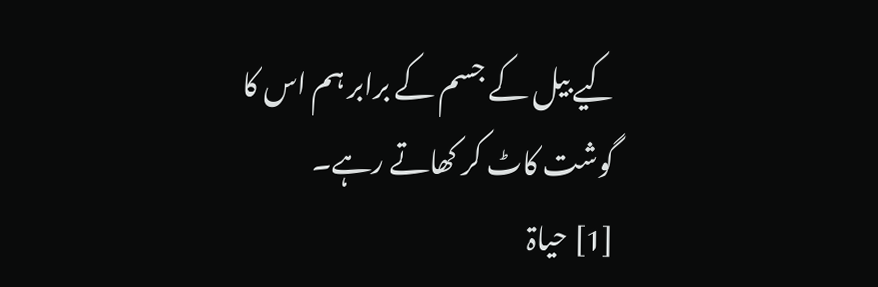کیے بیل کے جسم کے برابر ہم اس کا گوشت کاٹ کر کھاتے رہے۔
[1] حیاۃ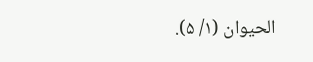الحیوان (۱/ ۵).